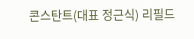콘스탄트(대표 정근식) 리필드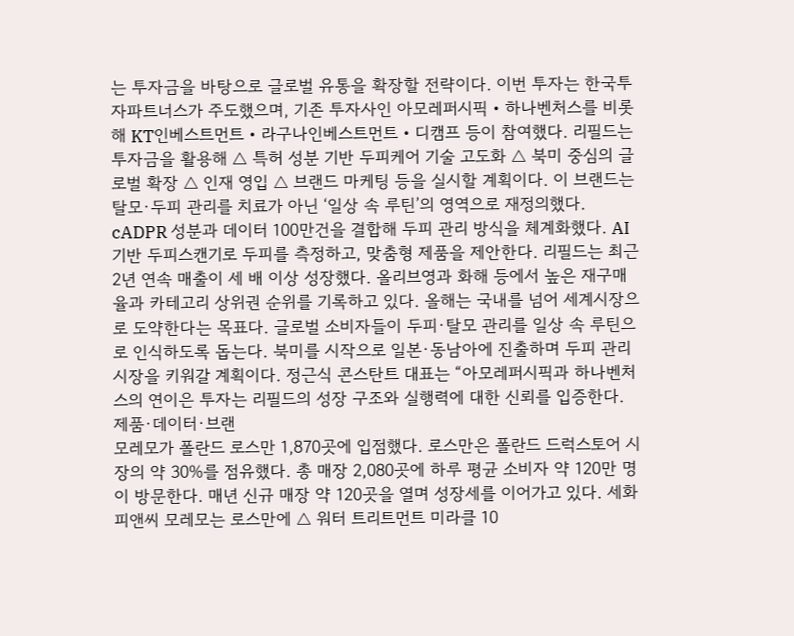는 투자금을 바탕으로 글로벌 유통을 확장할 전략이다. 이번 투자는 한국투자파트너스가 주도했으며, 기존 투자사인 아모레퍼시픽‧하나벤처스를 비롯해 KT인베스트먼트‧라구나인베스트먼트‧디캠프 등이 참여했다. 리필드는 투자금을 활용해 △ 특허 성분 기반 두피케어 기술 고도화 △ 북미 중심의 글로벌 확장 △ 인재 영입 △ 브랜드 마케팅 등을 실시할 계획이다. 이 브랜드는 탈모·두피 관리를 치료가 아닌 ‘일상 속 루틴’의 영역으로 재정의했다. cADPR 성분과 데이터 100만건을 결합해 두피 관리 방식을 체계화했다. AI 기반 두피스캔기로 두피를 측정하고, 맞춤형 제품을 제안한다. 리필드는 최근 2년 연속 매출이 세 배 이상 성장했다. 올리브영과 화해 등에서 높은 재구매율과 카테고리 상위권 순위를 기록하고 있다. 올해는 국내를 넘어 세계시장으로 도약한다는 목표다. 글로벌 소비자들이 두피·탈모 관리를 일상 속 루틴으로 인식하도록 돕는다. 북미를 시작으로 일본·동남아에 진출하며 두피 관리시장을 키워갈 계획이다. 정근식 콘스탄트 대표는 “아모레퍼시픽과 하나벤처스의 연이은 투자는 리필드의 성장 구조와 실행력에 대한 신뢰를 입증한다. 제품·데이터·브랜
모레모가 폴란드 로스만 1,870곳에 입점했다. 로스만은 폴란드 드럭스토어 시장의 약 30%를 점유했다. 총 매장 2,080곳에 하루 평균 소비자 약 120만 명이 방문한다. 매년 신규 매장 약 120곳을 열며 성장세를 이어가고 있다. 세화피앤씨 모레모는 로스만에 △ 워터 트리트먼트 미라클 10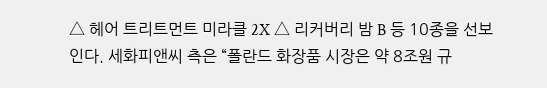△ 헤어 트리트먼트 미라클 2X △ 리커버리 밤 B 등 10종을 선보인다. 세화피앤씨 측은 “폴란드 화장품 시장은 약 8조원 규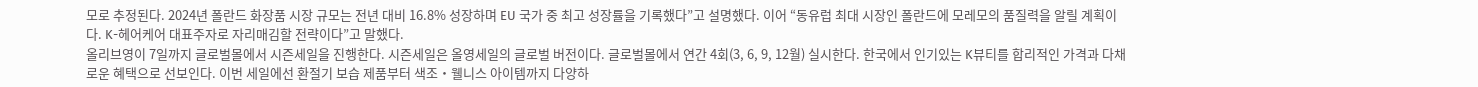모로 추정된다. 2024년 폴란드 화장품 시장 규모는 전년 대비 16.8% 성장하며 EU 국가 중 최고 성장률을 기록했다”고 설명했다. 이어 “동유럽 최대 시장인 폴란드에 모레모의 품질력을 알릴 계획이다. K-헤어케어 대표주자로 자리매김할 전략이다”고 말했다.
올리브영이 7일까지 글로벌몰에서 시즌세일을 진행한다. 시즌세일은 올영세일의 글로벌 버전이다. 글로벌몰에서 연간 4회(3, 6, 9, 12월) 실시한다. 한국에서 인기있는 K뷰티를 합리적인 가격과 다채로운 혜택으로 선보인다. 이번 세일에선 환절기 보습 제품부터 색조‧웰니스 아이템까지 다양하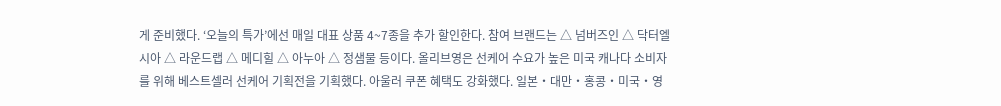게 준비했다. ‘오늘의 특가’에선 매일 대표 상품 4~7종을 추가 할인한다. 참여 브랜드는 △ 넘버즈인 △ 닥터엘시아 △ 라운드랩 △ 메디힐 △ 아누아 △ 정샘물 등이다. 올리브영은 선케어 수요가 높은 미국 캐나다 소비자를 위해 베스트셀러 선케어 기획전을 기획했다. 아울러 쿠폰 혜택도 강화했다. 일본‧대만‧홍콩‧미국‧영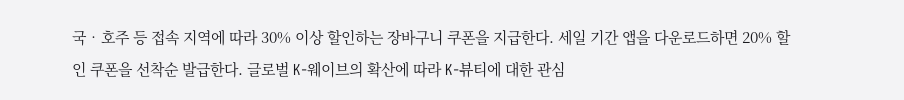국‧호주 등 접속 지역에 따라 30% 이상 할인하는 장바구니 쿠폰을 지급한다. 세일 기간 앱을 다운로드하면 20% 할인 쿠폰을 선착순 발급한다. 글로벌 K-웨이브의 확산에 따라 K-뷰티에 대한 관심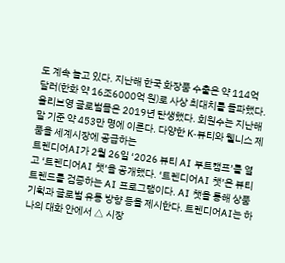도 계속 늘고 있다. 지난해 한국 화장품 수출은 약 114억 달러(한화 약 16조6000억 원)로 사상 최대치를 돌파했다. 올리브영 글로벌몰은 2019년 탄생했다. 회원수는 지난해 말 기준 약 453만 명에 이른다. 다양한 K-뷰티와 웰니스 제품을 세계시장에 공급하는
트렌디어AI가 2월 26일 ‘2026 뷰티 AI 부트캠프’를 열고 ‘트렌디어AI 챗’을 공개했다. ‘트렌디어AI 챗’은 뷰티 트렌드를 검증하는 AI 프로그램이다. AI 챗을 통해 상품 기획과 글로벌 유통 방향 등을 제시한다. 트렌디어AI는 하나의 대화 안에서 △ 시장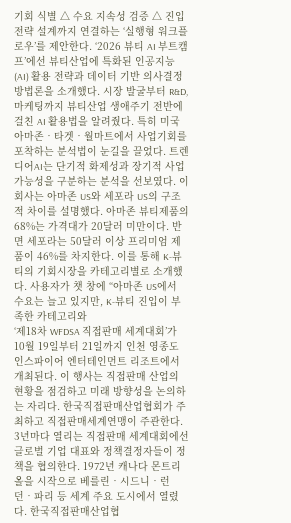기회 식별 △ 수요 지속성 검증 △ 진입 전략 설계까지 연결하는 ‘실행형 워크플로우’를 제안한다. ‘2026 뷰티 AI 부트캠프’에선 뷰티산업에 특화된 인공지능(AI) 활용 전략과 데이터 기반 의사결정 방법론을 소개했다. 시장 발굴부터 R&D, 마케팅까지 뷰티산업 생애주기 전반에 걸친 AI 활용법을 알려줬다. 특히 미국 아마존‧타겟‧월마트에서 사업기회를 포착하는 분석법이 눈길을 끌었다. 트렌디어AI는 단기적 화제성과 장기적 사업 가능성을 구분하는 분석을 선보였다. 이 회사는 아마존 US와 세포라 US의 구조적 차이를 설명했다. 아마존 뷰티제품의 68%는 가격대가 20달러 미만이다. 반면 세포라는 50달러 이상 프리미엄 제품이 46%를 차지한다. 이를 통해 K-뷰티의 기회시장을 카테고리별로 소개했다. 사용자가 챗 창에 “아마존 US에서 수요는 늘고 있지만, K-뷰티 진입이 부족한 카테고리와
‘제18차 WFDSA 직접판매 세계대회’가 10월 19일부터 21일까지 인천 영종도 인스파이어 엔터테인먼트 리조트에서 개최된다. 이 행사는 직접판매 산업의 현황을 점검하고 미래 방향성을 논의하는 자리다. 한국직접판매산업협회가 주최하고 직접판매세계연맹이 주관한다. 3년마다 열리는 직접판매 세계대회에선 글로벌 기업 대표와 정책결정자들이 정책을 협의한다. 1972년 캐나다 몬트리올을 시작으로 베를린‧시드니‧런던‧파리 등 세계 주요 도시에서 열렸다. 한국직접판매산업협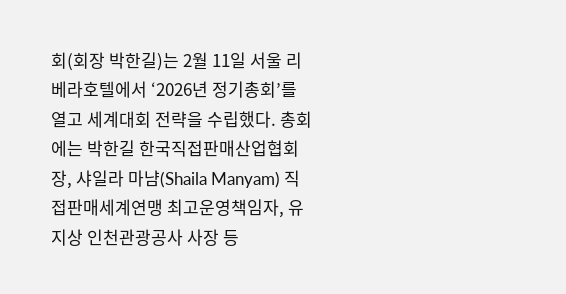회(회장 박한길)는 2월 11일 서울 리베라호텔에서 ‘2026년 정기총회’를 열고 세계대회 전략을 수립했다. 총회에는 박한길 한국직접판매산업협회장, 샤일라 마냠(Shaila Manyam) 직접판매세계연맹 최고운영책임자, 유지상 인천관광공사 사장 등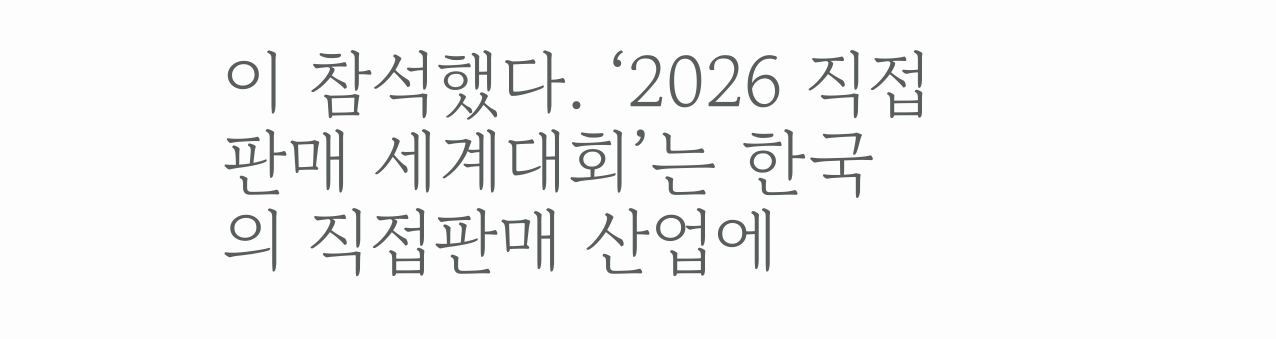이 참석했다. ‘2026 직접판매 세계대회’는 한국의 직접판매 산업에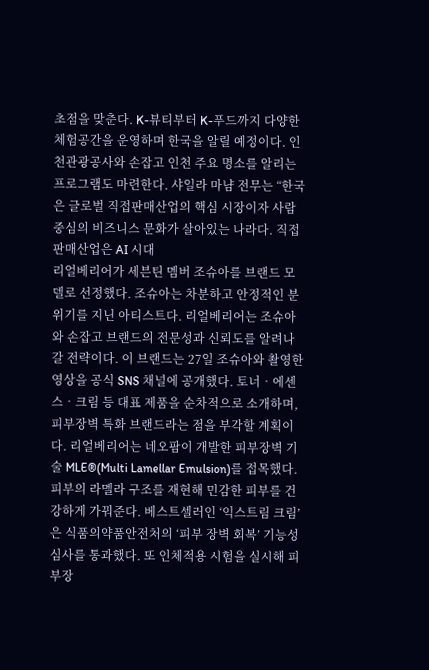초점을 맞춘다. K-뷰티부터 K-푸드까지 다양한 체험공간을 운영하며 한국을 알릴 예정이다. 인천관광공사와 손잡고 인천 주요 명소를 알리는 프로그램도 마련한다. 샤일라 마냠 전무는 “한국은 글로벌 직접판매산업의 핵심 시장이자 사람 중심의 비즈니스 문화가 살아있는 나라다. 직접판매산업은 AI 시대
리얼베리어가 세븐틴 멤버 조슈아를 브랜드 모델로 선정했다. 조슈아는 차분하고 안정적인 분위기를 지닌 아티스트다. 리얼베리어는 조슈아와 손잡고 브랜드의 전문성과 신뢰도를 알려나갈 전략이다. 이 브랜드는 27일 조슈아와 촬영한 영상을 공식 SNS 채널에 공개했다. 토너‧에센스‧크림 등 대표 제품을 순차적으로 소개하며, 피부장벽 특화 브랜드라는 점을 부각할 계획이다. 리얼베리어는 네오팜이 개발한 피부장벽 기술 MLE®(Multi Lamellar Emulsion)를 접목했다. 피부의 라멜라 구조를 재현해 민감한 피부를 건강하게 가꿔준다. 베스트셀러인 ‘익스트림 크림’은 식품의약품안전처의 ‘피부 장벽 회복’ 기능성 심사를 통과했다. 또 인체적용 시험을 실시해 피부장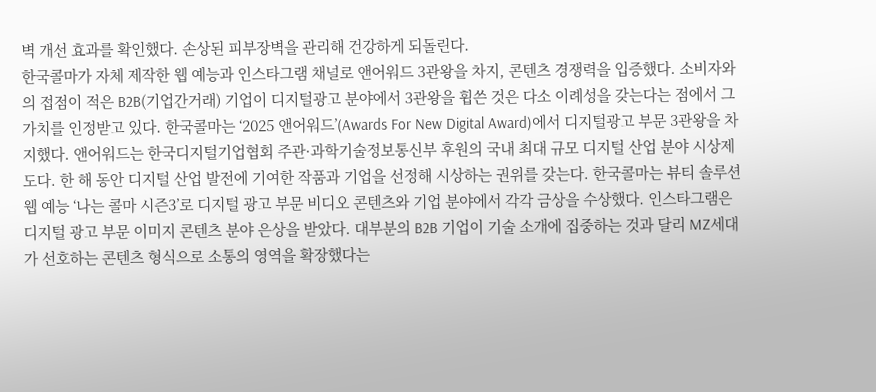벽 개선 효과를 확인했다. 손상된 피부장벽을 관리해 건강하게 되돌린다.
한국콜마가 자체 제작한 웹 예능과 인스타그램 채널로 앤어워드 3관왕을 차지, 콘텐츠 경쟁력을 입증했다. 소비자와의 접점이 적은 B2B(기업간거래) 기업이 디지털광고 분야에서 3관왕을 휩쓴 것은 다소 이례성을 갖는다는 점에서 그 가치를 인정받고 있다. 한국콜마는 ‘2025 앤어워드’(Awards For New Digital Award)에서 디지털광고 부문 3관왕을 차지했다. 앤어워드는 한국디지털기업협회 주관·과학기술정보통신부 후원의 국내 최대 규모 디지털 산업 분야 시상제도다. 한 해 동안 디지털 산업 발전에 기여한 작품과 기업을 선정해 시상하는 권위를 갖는다. 한국콜마는 뷰티 솔루션 웹 예능 ‘나는 콜마 시즌3’로 디지털 광고 부문 비디오 콘텐츠와 기업 분야에서 각각 금상을 수상했다. 인스타그램은 디지털 광고 부문 이미지 콘텐츠 분야 은상을 받았다. 대부분의 B2B 기업이 기술 소개에 집중하는 것과 달리 MZ세대가 선호하는 콘텐츠 형식으로 소통의 영역을 확장했다는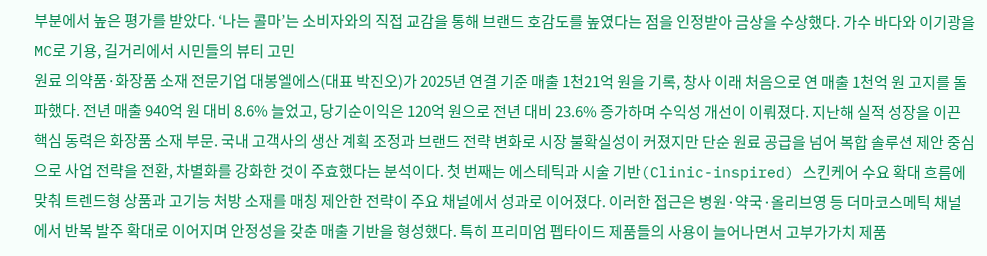부분에서 높은 평가를 받았다. ‘나는 콜마’는 소비자와의 직접 교감을 통해 브랜드 호감도를 높였다는 점을 인정받아 금상을 수상했다. 가수 바다와 이기광을 MC로 기용, 길거리에서 시민들의 뷰티 고민
원료 의약품·화장품 소재 전문기업 대봉엘에스(대표 박진오)가 2025년 연결 기준 매출 1천21억 원을 기록, 창사 이래 처음으로 연 매출 1천억 원 고지를 돌파했다. 전년 매출 940억 원 대비 8.6% 늘었고, 당기순이익은 120억 원으로 전년 대비 23.6% 증가하며 수익성 개선이 이뤄졌다. 지난해 실적 성장을 이끈 핵심 동력은 화장품 소재 부문. 국내 고객사의 생산 계획 조정과 브랜드 전략 변화로 시장 불확실성이 커졌지만 단순 원료 공급을 넘어 복합 솔루션 제안 중심으로 사업 전략을 전환, 차별화를 강화한 것이 주효했다는 분석이다. 첫 번째는 에스테틱과 시술 기반(Clinic-inspired) 스킨케어 수요 확대 흐름에 맞춰 트렌드형 상품과 고기능 처방 소재를 매칭 제안한 전략이 주요 채널에서 성과로 이어졌다. 이러한 접근은 병원·약국·올리브영 등 더마코스메틱 채널에서 반복 발주 확대로 이어지며 안정성을 갖춘 매출 기반을 형성했다. 특히 프리미엄 펩타이드 제품들의 사용이 늘어나면서 고부가가치 제품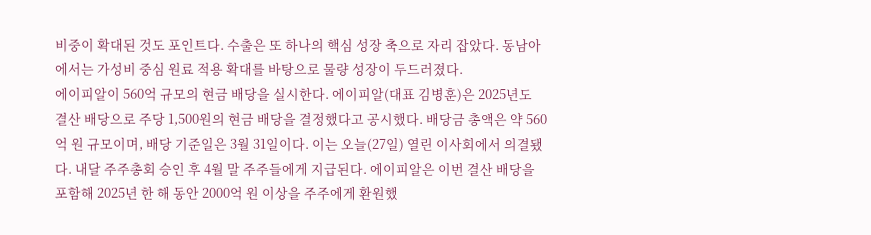비중이 확대된 것도 포인트다. 수출은 또 하나의 핵심 성장 축으로 자리 잡았다. 동남아에서는 가성비 중심 원료 적용 확대를 바탕으로 물량 성장이 두드러졌다.
에이피알이 560억 규모의 현금 배당을 실시한다. 에이피알(대표 김병훈)은 2025년도 결산 배당으로 주당 1,500원의 현금 배당을 결정했다고 공시했다. 배당금 총액은 약 560억 원 규모이며, 배당 기준일은 3월 31일이다. 이는 오늘(27일) 열린 이사회에서 의결됐다. 내달 주주총회 승인 후 4월 말 주주들에게 지급된다. 에이피알은 이번 결산 배당을 포함해 2025년 한 해 동안 2000억 원 이상을 주주에게 환원했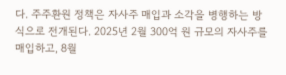다. 주주환원 정책은 자사주 매입과 소각을 병행하는 방식으로 전개된다. 2025년 2월 300억 원 규모의 자사주를 매입하고, 8월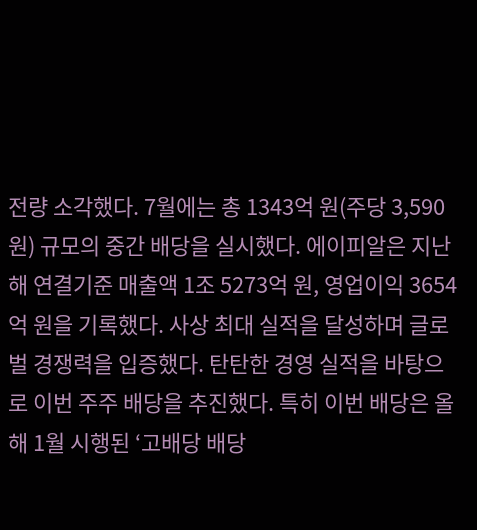전량 소각했다. 7월에는 총 1343억 원(주당 3,590원) 규모의 중간 배당을 실시했다. 에이피알은 지난해 연결기준 매출액 1조 5273억 원, 영업이익 3654억 원을 기록했다. 사상 최대 실적을 달성하며 글로벌 경쟁력을 입증했다. 탄탄한 경영 실적을 바탕으로 이번 주주 배당을 추진했다. 특히 이번 배당은 올해 1월 시행된 ‘고배당 배당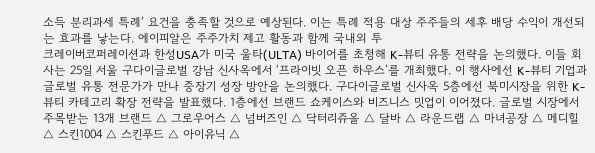소득 분리과세 특례’ 요건을 충족할 것으로 예상된다. 이는 특례 적용 대상 주주들의 세후 배당 수익이 개선되는 효과를 낳는다. 에이피알은 주주가치 제고 활동과 함께 국내외 투
크레이버코퍼레이션과 한성USA가 미국 울타(ULTA) 바이어를 초청해 K-뷰티 유통 전략을 논의했다. 이들 회사는 25일 서울 구다이글로벌 강남 신사옥에서 ‘프라이빗 오픈 하우스’를 개최했다. 이 행사에선 K-뷰티 기업과 글로벌 유통 전문가가 만나 중장기 성장 방안을 논의했다. 구다이글로벌 신사옥 5층에선 북미시장을 위한 K-뷰티 카테고리 확장 전략을 발표했다. 1층에선 브랜드 쇼케이스와 비즈니스 밋업이 이어졌다. 글로벌 시장에서 주목받는 13개 브랜드 △ 그로우어스 △ 넘버즈인 △ 닥터리쥬올 △ 달바 △ 라운드랩 △ 마녀공장 △ 메디힐 △ 스킨1004 △ 스킨푸드 △ 아이유닉 △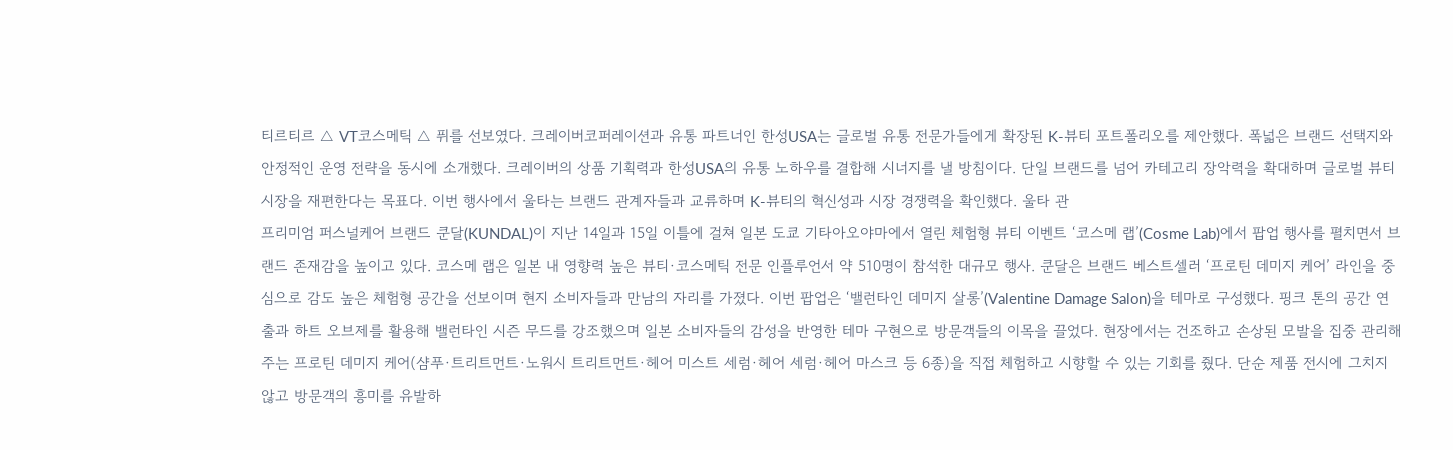티르티르 △ VT코스메틱 △ 퓌를 선보였다. 크레이버코퍼레이션과 유통 파트너인 한성USA는 글로벌 유통 전문가들에게 확장된 K-뷰티 포트폴리오를 제안했다. 폭넓은 브랜드 선택지와 안정적인 운영 전략을 동시에 소개했다. 크레이버의 상품 기획력과 한성USA의 유통 노하우를 결합해 시너지를 낼 방침이다. 단일 브랜드를 넘어 카테고리 장악력을 확대하며 글로벌 뷰티시장을 재편한다는 목표다. 이번 행사에서 울타는 브랜드 관계자들과 교류하며 K-뷰티의 혁신성과 시장 경쟁력을 확인했다. 울타 관
프리미엄 퍼스널케어 브랜드 쿤달(KUNDAL)이 지난 14일과 15일 이틀에 걸쳐 일본 도쿄 기타아오야마에서 열린 체험형 뷰티 이벤트 ‘코스메 랩’(Cosme Lab)에서 팝업 행사를 펼치면서 브랜드 존재감을 높이고 있다. 코스메 랩은 일본 내 영향력 높은 뷰티·코스메틱 전문 인플루언서 약 510명이 참석한 대규모 행사. 쿤달은 브랜드 베스트셀러 ‘프로틴 데미지 케어’ 라인을 중심으로 감도 높은 체험형 공간을 선보이며 현지 소비자들과 만남의 자리를 가졌다. 이번 팝업은 ‘밸런타인 데미지 살롱’(Valentine Damage Salon)을 테마로 구성했다. 핑크 톤의 공간 연출과 하트 오브제를 활용해 밸런타인 시즌 무드를 강조했으며 일본 소비자들의 감성을 반영한 테마 구현으로 방문객들의 이목을 끌었다. 현장에서는 건조하고 손상된 모발을 집중 관리해 주는 프로틴 데미지 케어(샴푸·트리트먼트·노워시 트리트먼트·헤어 미스트 세럼·헤어 세럼·헤어 마스크 등 6종)을 직접 체험하고 시향할 수 있는 기회를 줬다. 단순 제품 전시에 그치지 않고 방문객의 흥미를 유발하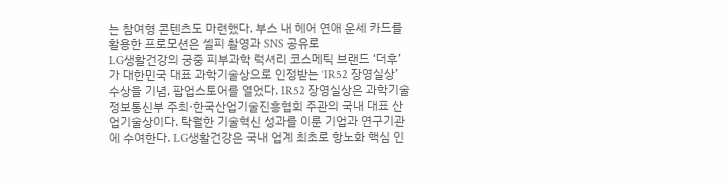는 참여형 콘텐츠도 마련했다. 부스 내 헤어 연애 운세 카드를 활용한 프로모션은 셀피 촬영과 SNS 공유로
LG생활건강의 궁중 피부과학 럭셔리 코스메틱 브랜드 ‘더후’가 대한민국 대표 과학기술상으로 인정받는 ‘IR52 장영실상’ 수상을 기념, 팝업스토어를 열었다. IR52 장영실상은 과학기술정보통신부 주최·한국산업기술진흥협회 주관의 국내 대표 산업기술상이다. 탁월한 기술혁신 성과를 이룬 기업과 연구기관에 수여한다. LG생활건강은 국내 업계 최초로 항노화 핵심 인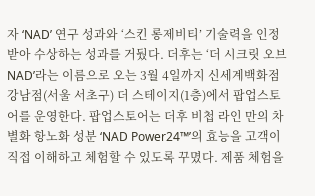자 ‘NAD’ 연구 성과와 ‘스킨 롱제비티’ 기술력을 인정받아 수상하는 성과를 거뒀다. 더후는 ‘더 시크릿 오브 NAD’라는 이름으로 오는 3월 4일까지 신세계백화점 강남점(서울 서초구) 더 스테이지(1층)에서 팝업스토어를 운영한다. 팝업스토어는 더후 비첩 라인 만의 차별화 항노화 성분 ‘NAD Power24™’의 효능을 고객이 직접 이해하고 체험할 수 있도록 꾸몄다. 제품 체험을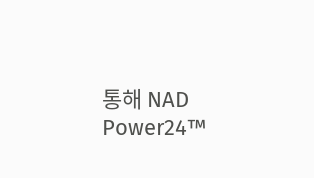통해 NAD Power24™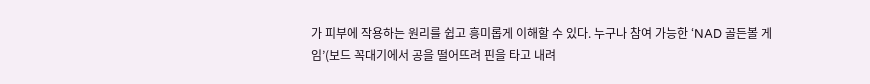가 피부에 작용하는 원리를 쉽고 흥미롭게 이해할 수 있다. 누구나 참여 가능한 ‘NAD 골든볼 게임’(보드 꼭대기에서 공을 떨어뜨려 핀을 타고 내려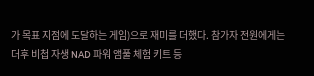가 목표 지점에 도달하는 게임)으로 재미를 더했다. 참가자 전원에게는 더후 비첩 자생 NAD 파워 앰풀 체험 키트 등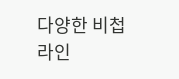다양한 비첩 라인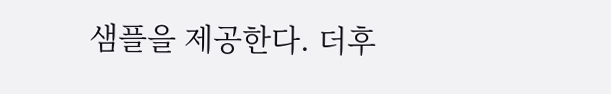샘플을 제공한다. 더후